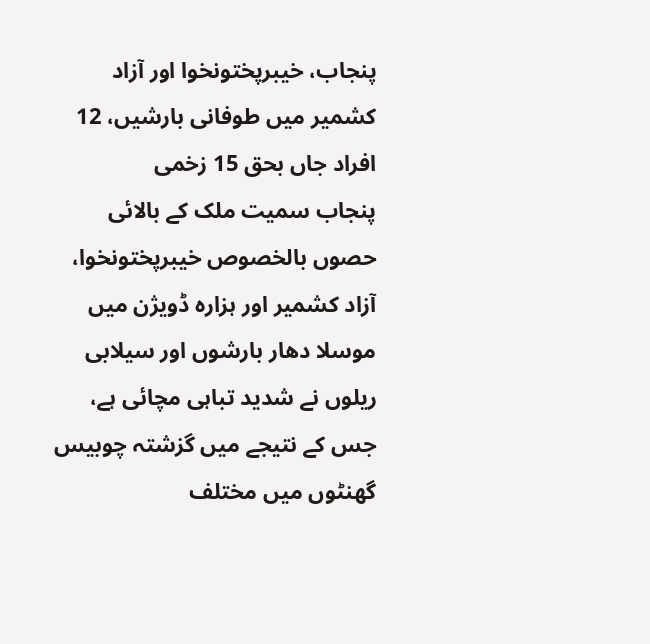پنجاب، خیبرپختونخوا اور آزاد کشمیر میں طوفانی بارشیں، 12 افراد جاں بحق 15 زخمی
پنجاب سمیت ملک کے بالائی حصوں بالخصوص خیبرپختونخوا، آزاد کشمیر اور ہزاره ڈویژن میں موسلا دھار بارشوں اور سیلابی ریلوں نے شدید تباہی مچائی ہے، جس کے نتیجے میں گزشتہ چوبیس گھنٹوں میں مختلف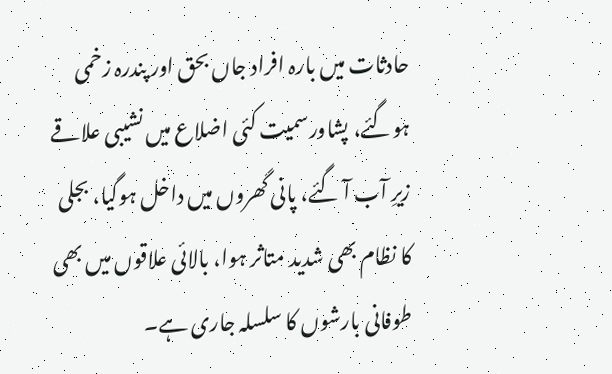حادثات میں بارہ افراد جاں بحق اور پندرہ زخمی ہوگئے، پشاورسمیت کئی اضلاع میں نشیبی علاقے زیرِ آب آ گئے، پانی گھروں میں داخل ہوگیا، بجلی کا نظام بھی شدید متاثر ہوا، بالائی علاقوں میں بھی طوفانی بارشوں کا سلسلہ جاری ہے۔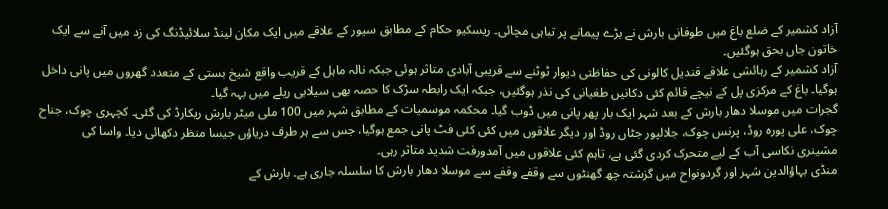آزاد کشمیر کے ضلع باغ میں طوفانی بارش نے بڑے پیمانے پر تباہی مچائی۔ ریسکیو حکام کے مطابق سیور کے علاقے میں ایک مکان لینڈ سلائیڈنگ کی زد میں آنے سے ایک خاتون جاں بحق ہوگئیں۔
آزاد کشمیر کے رہائشی علاقے قندیل کالونی کی حفاظتی دیوار ٹوٹنے سے قریبی آبادی متاثر ہوئی جبکہ نالہ ماہل کے قریب واقع شیخ بستی کے متعدد گھروں میں پانی داخل ہوگیا۔ باغ کے مرکزی پل کے نیچے قائم کئی دکانیں طغیانی کی نذر ہوگئیں، جبکہ ایک رابطہ سڑک کا حصہ بھی سیلابی ریلے میں بہہ گیا۔
گجرات میں موسلا دھار بارش کے بعد شہر ایک بار پھر پانی میں ڈوب گیا۔ محکمہ موسمیات کے مطابق شہر میں 100 ملی میٹر بارش ریکارڈ کی گئی۔ کچہری چوک، جناح چوک، علی پورہ روڈ، پرنس چوک، جلالپور جٹاں روڈ اور دیگر علاقوں میں کئی کئی فٹ پانی جمع ہوگیا، جس سے ہر طرف دریاؤں جیسا منظر دکھائی دیا۔ واسا کی مشینری نکاسی آب کے لیے متحرک کردی گئی ہے، تاہم کئی علاقوں میں آمدورفت شدید متاثر رہی۔
منڈی بہاؤالدین شہر اور گردونواح میں گزشتہ چھ گھنٹوں سے وقفے وقفے سے موسلا دھار بارش کا سلسلہ جاری ہے۔ بارش کے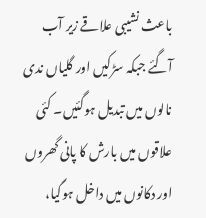باعث نشیبی علاقے زیر آب آگئے جبکہ سڑکیں اور گلیاں ندی نالوں میں تبدیل ہوگئیں۔ کئی علاقوں میں بارش کا پانی گھروں اور دکانوں میں داخل ہوگیا،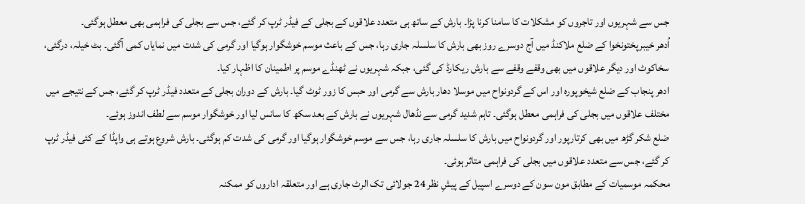جس سے شہریوں اور تاجروں کو مشکلات کا سامنا کرنا پڑا۔ بارش کے ساتھ ہی متعدد علاقوں کے بجلی کے فیڈر ٹرپ کر گئے، جس سے بجلی کی فراہمی بھی معطل ہوگئی۔
اُدھر خیبرپختونخوا کے ضلع ملاکنڈ میں آج دوسرے روز بھی بارش کا سلسلہ جاری رہا، جس کے باعث موسم خوشگوار ہوگیا اور گرمی کی شدت میں نمایاں کمی آگئی۔ بٹ خیلہ، درگئی، سخاکوٹ اور دیگر علاقوں میں بھی وقفے وقفے سے بارش ریکارڈ کی گئی، جبکہ شہریوں نے ٹھنڈے موسم پر اطمینان کا اظہار کیا۔
ادھر پنجاب کے ضلع شیخوپورہ اور اس کے گردونواح میں موسلا دھار بارش سے گرمی اور حبس کا زور ٹوٹ گیا۔ بارش کے دوران بجلی کے متعدد فیڈر ٹرپ کر گئے، جس کے نتیجے میں مختلف علاقوں میں بجلی کی فراہمی معطل ہوگئی۔ تاہم شدید گرمی سے نڈھال شہریوں نے بارش کے بعد سکھ کا سانس لیا اور خوشگوار موسم سے لطف اندوز ہوئے۔
ضلع شکر گڑھ میں بھی کرتارپور اور گردونواح میں بارش کا سلسلہ جاری رہا، جس سے موسم خوشگوار ہوگیا اور گرمی کی شدت کم ہوگئی۔ بارش شروع ہوتے ہی واپڈا کے کئی فیڈر ٹرپ کر گئے، جس سے متعدد علاقوں میں بجلی کی فراہمی متاثر ہوئی۔
محکمہ موسمیات کے مطابق مون سون کے دوسرے اسپیل کے پیشِ نظر 24 جولائی تک الرٹ جاری ہے اور متعلقہ اداروں کو ممکنہ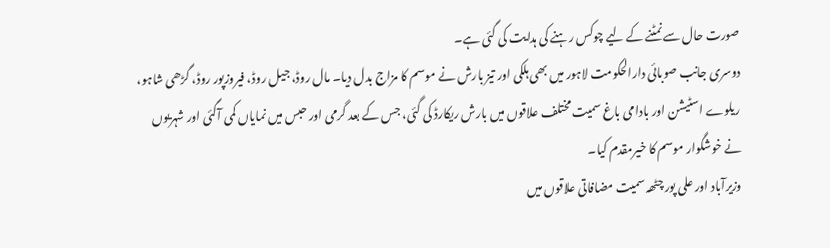صورت حال سے نمٹنے کے لیے چوکس رہنے کی ہدایت کی گئی ہے۔
دوسری جانب صوبائی دارالحکومت لاہور میں بھی ہلکی اور تیز بارش نے موسم کا مزاج بدل دیا۔ مال روڈ، جیل روڈ، فیروزپور روڈ، گڑھی شاہو، ریلوے اسٹیشن اور بادامی باغ سمیت مختلف علاقوں میں بارش ریکارڈ کی گئی، جس کے بعد گرمی اور حبس میں نمایاں کمی آگئی اور شہریوں نے خوشگوار موسم کا خیرمقدم کیا۔
وزیرآباد اور علی پور چٹھہ سمیت مضافاتی علاقوں میں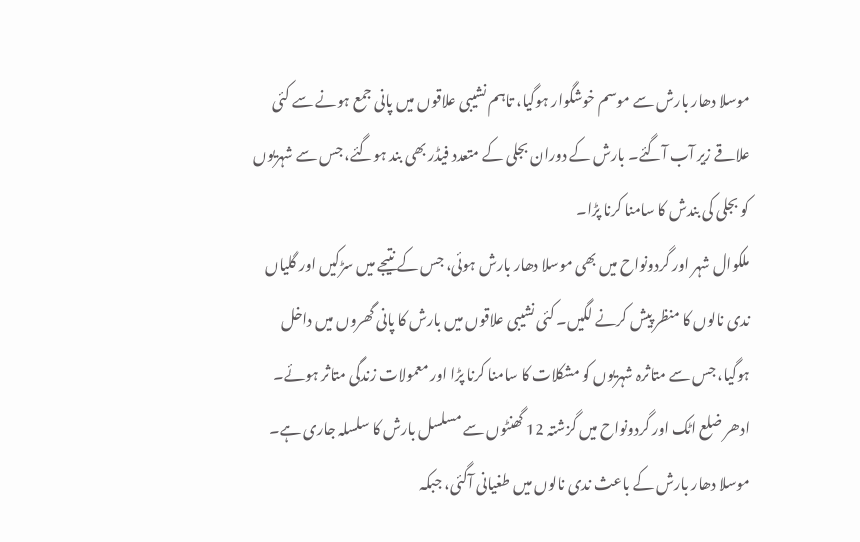موسلا دھار بارش سے موسم خوشگوار ہوگیا، تاہم نشیبی علاقوں میں پانی جمع ہونے سے کئی علاقے زیر آب آگئے۔ بارش کے دوران بجلی کے متعدد فیڈر بھی بند ہوگئے، جس سے شہریوں کو بجلی کی بندش کا سامنا کرنا پڑا۔
ملکوال شہر اور گردونواح میں بھی موسلا دھار بارش ہوئی، جس کے نتیجے میں سڑکیں اور گلیاں ندی نالوں کا منظر پیش کرنے لگیں۔ کئی نشیبی علاقوں میں بارش کا پانی گھروں میں داخل ہوگیا، جس سے متاثرہ شہریوں کو مشکلات کا سامنا کرنا پڑا اور معمولات زندگی متاثر ہوئے۔
ادھر ضلع اٹک اور گردونواح میں گزشتہ 12 گھنٹوں سے مسلسل بارش کا سلسلہ جاری ہے۔ موسلا دھار بارش کے باعث ندی نالوں میں طغیانی آگئی، جبکہ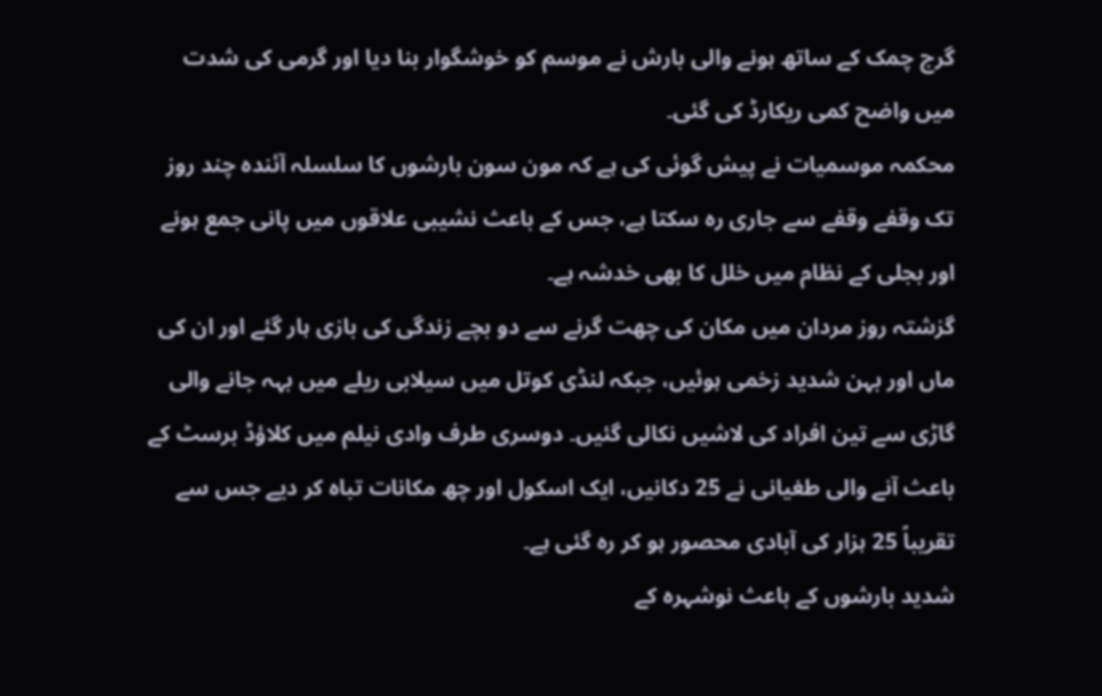گرج چمک کے ساتھ ہونے والی بارش نے موسم کو خوشگوار بنا دیا اور گرمی کی شدت میں واضح کمی ریکارڈ کی گئی۔
محکمہ موسمیات نے پیش گوئی کی ہے کہ مون سون بارشوں کا سلسلہ آئندہ چند روز تک وقفے وقفے سے جاری رہ سکتا ہے، جس کے باعث نشیبی علاقوں میں پانی جمع ہونے اور بجلی کے نظام میں خلل کا بھی خدشہ ہے۔
گزشتہ روز مردان میں مکان کی چھت گرنے سے دو بچے زندگی کی بازی ہار گئے اور ان کی ماں اور بہن شدید زخمی ہوئیں، جبکہ لنڈی کوتل میں سیلابی ریلے میں بہہ جانے والی گاڑی سے تین افراد کی لاشیں نکالی گئیں۔ دوسری طرف وادی نیلم میں کلاؤڈ برسٹ کے باعث آنے والی طغیانی نے 25 دکانیں، ایک اسکول اور چھ مکانات تباہ کر دیے جس سے تقریباً 25 ہزار کی آبادی محصور ہو کر رہ گئی ہے۔
شدید بارشوں کے باعث نوشہرہ کے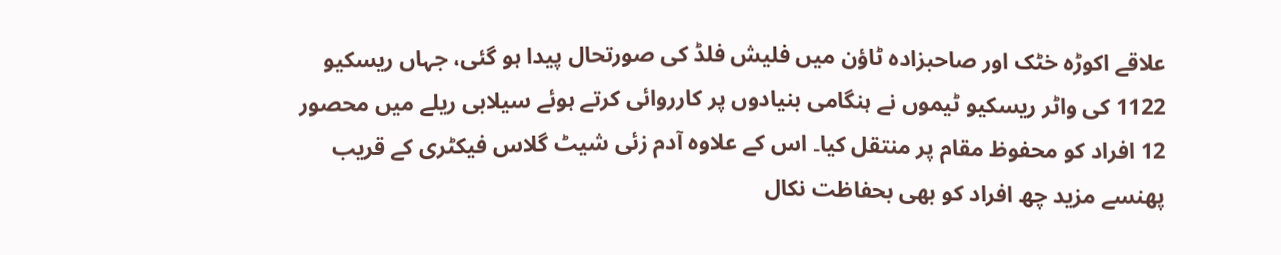علاقے اکوڑہ خٹک اور صاحبزادہ ٹاؤن میں فلیش فلڈ کی صورتحال پیدا ہو گئی، جہاں ریسکیو 1122 کی واٹر ریسکیو ٹیموں نے ہنگامی بنیادوں پر کارروائی کرتے ہوئے سیلابی ریلے میں محصور 12 افراد کو محفوظ مقام پر منتقل کیا۔ اس کے علاوہ آدم زئی شیٹ گلاس فیکٹری کے قریب پھنسے مزید چھ افراد کو بھی بحفاظت نکال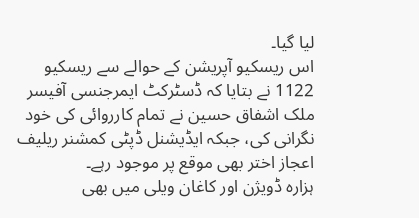لیا گیا۔
اس ریسکیو آپریشن کے حوالے سے ریسکیو 1122 نے بتایا کہ ڈسٹرکٹ ایمرجنسی آفیسر ملک اشفاق حسین نے تمام کارروائی کی خود نگرانی کی، جبکہ ایڈیشنل ڈپٹی کمشنر ریلیف اعجاز اختر بھی موقع پر موجود رہے۔
ہزارہ ڈویژن اور کاغان ویلی میں بھی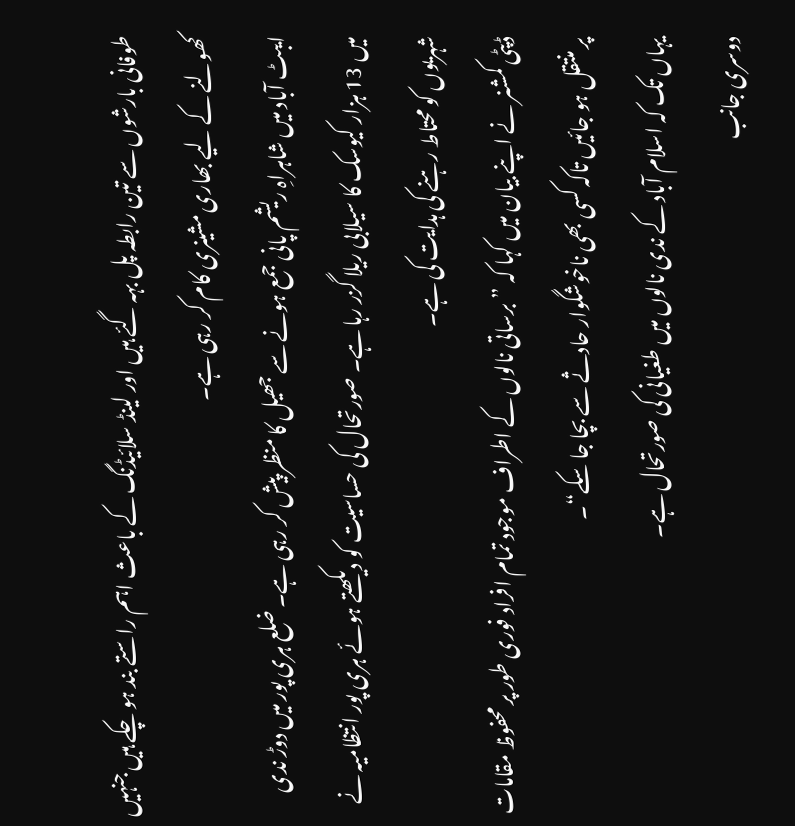طوفانی بارشوں سے تین رابطہ پل بہہ گئے ہیں اور لینڈ سلائیڈنگ کے باعث اہم راستے بند ہو چکے ہیں جنہیں کھولنے کے لیے بھاری مشینری کام کر رہی ہے۔
ایبٹ آباد میں شاہراہِ ریشم پانی جمع ہونے سے جھیل کا منظر پیش کر رہی ہے۔ ضلع ہری پور میں دوڑ ندی میں 13 ہزار کیوسک کا سیلابی ریلا گزر رہا ہے۔ صورتحال کی حساسیت کو دیکھتے ہوئے ہری پور انتظامیہ نے شہریوں کو محتاط رہنے کی ہدایت کی ہے۔
ڈپٹی کمشنر نے اپنے بیان میں کہا کہ ”برساتی نالوں کے اطراف موجود تمام افراد فوری طور پر محفوظ مقامات پر منتقل ہو جائیں تاکہ کسی بھی ناخوشگوار حادثے سے بچا جا سکے“۔
یہاں تک کہ اسلام آباد کے ندی نالوں میں طغیانی کی صورتحال ہے۔
دوسری جانب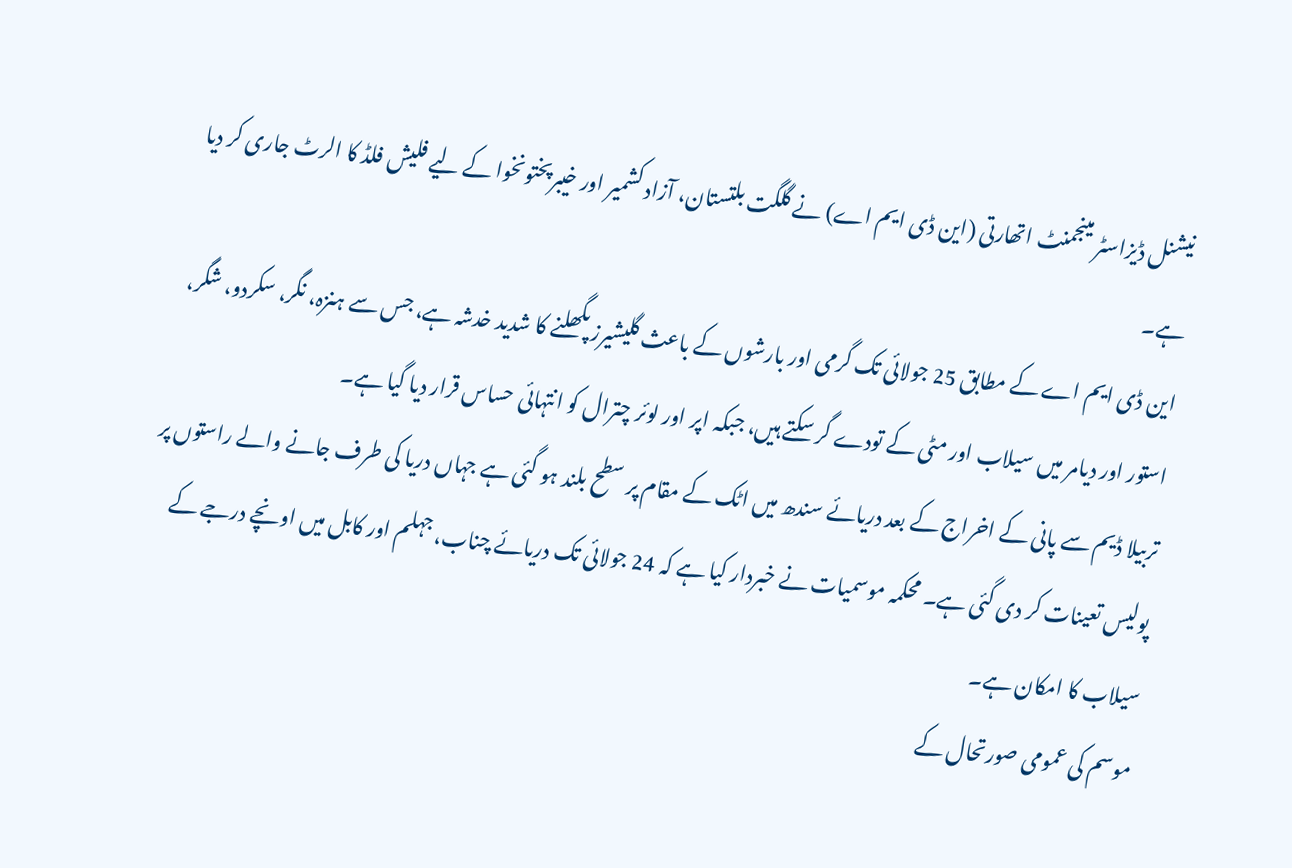نیشنل ڈیزاسٹر مینجمنٹ اتھارتی (این ڈی ایم اے) نے گلگت بلتستان، آزاد کشمیر اور خیبرپختونخوا کے لیے فلیش فلڈ کا الرٹ جاری کر دیا ہے۔
این ڈی ایم اے کے مطابق 25 جولائی تک گرمی اور بارشوں کے باعث گلیشیرز پگھلنے کا شدید خدشہ ہے، جس سے ہنزہ، نگر، سکردو، شگر، استور اور دیامر میں سیلاب اور مٹی کے تودے گر سکتے ہیں، جبکہ اپر اور لوئر چترال کو انتہائی حساس قرار دیا گیا ہے۔
تربیلا ڈیم سے پانی کے اخراج کے بعد دریائے سندھ میں اٹک کے مقام پر سطح بلند ہو گئی ہے جہاں دریا کی طرف جانے والے راستوں پر پولیس تعینات کر دی گئی ہے۔ محکمہ موسمیات نے خبردار کیا ہے کہ 24 جولائی تک دریائے چناب، جہلم اور کابل میں اونچے درجے کے سیلاب کا امکان ہے۔
موسم کی عمومی صورتحال کے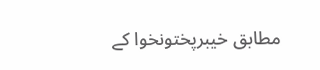مطابق خیبرپختونخوا کے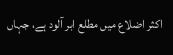اکثر اضلاع میں مطلع ابر آلود ہے، جہاں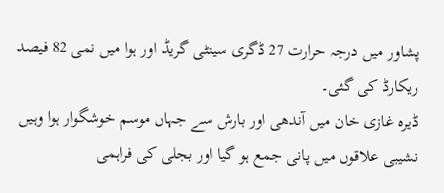پشاور میں درجہ حرارت 27 ڈگری سینٹی گریڈ اور ہوا میں نمی 82 فیصد ریکارڈ کی گئی۔
ڈیرہ غازی خان میں آندھی اور بارش سے جہاں موسم خوشگوار ہوا وہیں نشیبی علاقوں میں پانی جمع ہو گیا اور بجلی کی فراہمی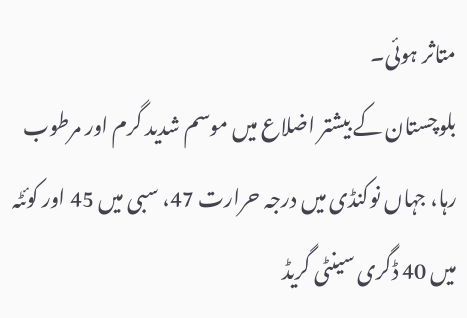متاثر ہوئی۔
بلوچستان کے بیشتر اضلاع میں موسم شدید گرم اور مرطوب رہا، جہاں نوکنڈی میں درجہ حرارت 47، سبی میں 45 اور کوئٹہ میں 40 ڈگری سینٹی گریڈ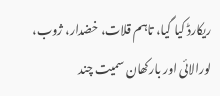ریکارڈ کیا گیا، تاہم قلات، خضدار، ژوب، لورالائی اور بارکھان سمیت چند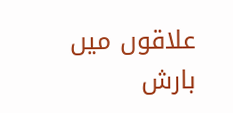علاقوں میں بارش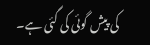کی پیش گوئی کی گئی ہے۔